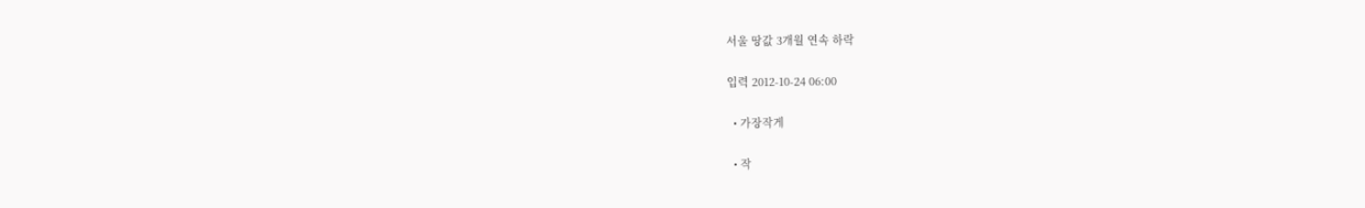서울 땅값 3개월 연속 하락

입력 2012-10-24 06:00

  • 가장작게

  • 작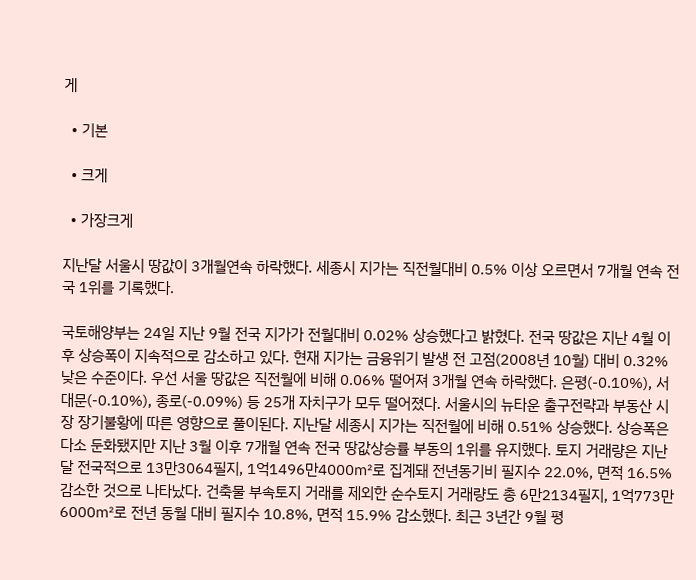게

  • 기본

  • 크게

  • 가장크게

지난달 서울시 땅값이 3개월연속 하락했다. 세종시 지가는 직전월대비 0.5% 이상 오르면서 7개월 연속 전국 1위를 기록했다.

국토해양부는 24일 지난 9월 전국 지가가 전월대비 0.02% 상승했다고 밝혔다. 전국 땅값은 지난 4월 이후 상승폭이 지속적으로 감소하고 있다. 현재 지가는 금융위기 발생 전 고점(2008년 10월) 대비 0.32% 낮은 수준이다. 우선 서울 땅값은 직전월에 비해 0.06% 떨어져 3개월 연속 하락했다. 은평(-0.10%), 서대문(-0.10%), 종로(-0.09%) 등 25개 자치구가 모두 떨어졌다. 서울시의 뉴타운 출구전략과 부동산 시장 장기불황에 따른 영향으로 풀이된다. 지난달 세종시 지가는 직전월에 비해 0.51% 상승했다. 상승폭은 다소 둔화됐지만 지난 3월 이후 7개월 연속 전국 땅값상승률 부동의 1위를 유지했다. 토지 거래량은 지난달 전국적으로 13만3064필지, 1억1496만4000㎡로 집계돼 전년동기비 필지수 22.0%, 면적 16.5% 감소한 것으로 나타났다. 건축물 부속토지 거래를 제외한 순수토지 거래량도 총 6만2134필지, 1억773만6000㎡로 전년 동월 대비 필지수 10.8%, 면적 15.9% 감소했다. 최근 3년간 9월 평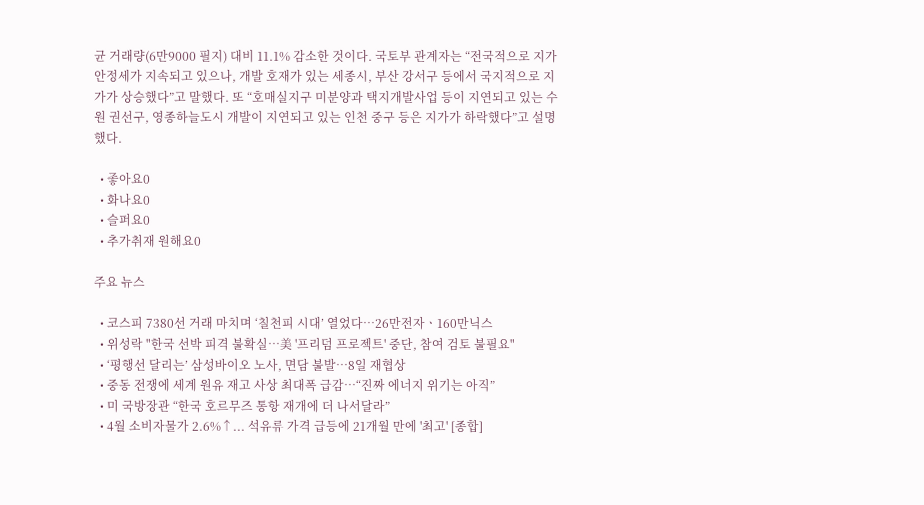균 거래량(6만9000 필지) 대비 11.1% 감소한 것이다. 국토부 관계자는 “전국적으로 지가 안정세가 지속되고 있으나, 개발 호재가 있는 세종시, 부산 강서구 등에서 국지적으로 지가가 상승했다”고 말했다. 또 “호매실지구 미분양과 택지개발사업 등이 지연되고 있는 수원 권선구, 영종하늘도시 개발이 지연되고 있는 인천 중구 등은 지가가 하락했다”고 설명했다.

  • 좋아요0
  • 화나요0
  • 슬퍼요0
  • 추가취재 원해요0

주요 뉴스

  • 코스피 7380선 거래 마치며 ‘칠천피 시대’ 열었다⋯26만전자ㆍ160만닉스
  • 위성락 "한국 선박 피격 불확실⋯美 '프리덤 프로젝트' 중단, 참여 검토 불필요"
  • ‘평행선 달리는’ 삼성바이오 노사, 면담 불발…8일 재협상
  • 중동 전쟁에 세계 원유 재고 사상 최대폭 급감⋯“진짜 에너지 위기는 아직”
  • 미 국방장관 “한국 호르무즈 통항 재개에 더 나서달라”
  • 4월 소비자물가 2.6%↑... 석유류 가격 급등에 21개월 만에 '최고' [종합]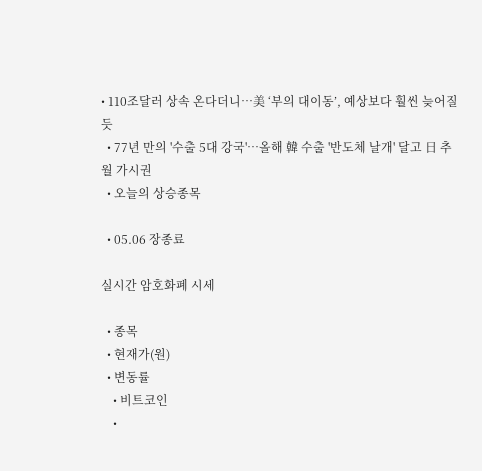• 110조달러 상속 온다더니…美 ‘부의 대이동’, 예상보다 훨씬 늦어질 듯
  • 77년 만의 '수출 5대 강국'⋯올해 韓 수출 '반도체 날개' 달고 日 추월 가시권
  • 오늘의 상승종목

  • 05.06 장종료

실시간 암호화폐 시세

  • 종목
  • 현재가(원)
  • 변동률
    • 비트코인
    •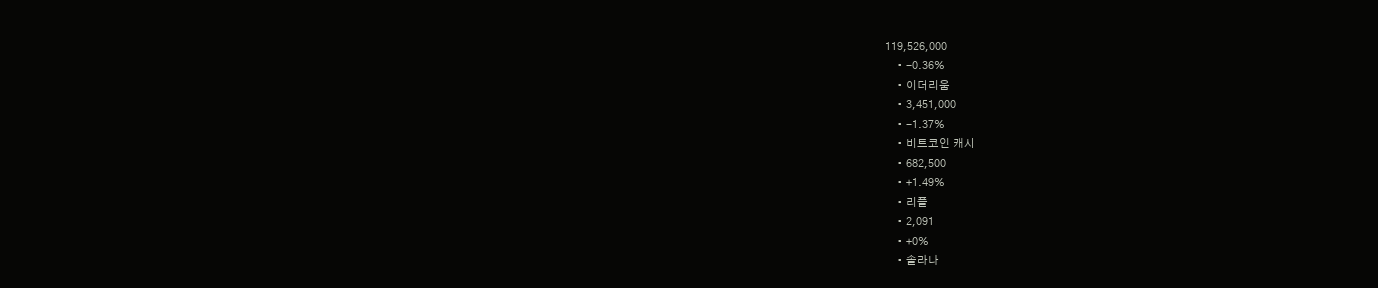119,526,000
    • -0.36%
    • 이더리움
    • 3,451,000
    • -1.37%
    • 비트코인 캐시
    • 682,500
    • +1.49%
    • 리플
    • 2,091
    • +0%
    • 솔라나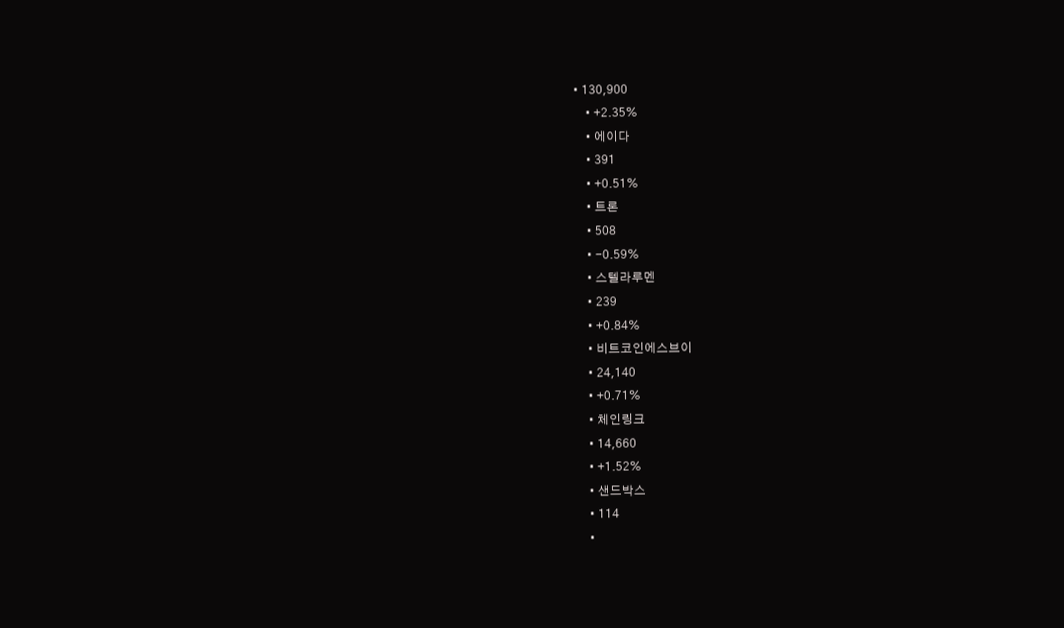• 130,900
    • +2.35%
    • 에이다
    • 391
    • +0.51%
    • 트론
    • 508
    • -0.59%
    • 스텔라루멘
    • 239
    • +0.84%
    • 비트코인에스브이
    • 24,140
    • +0.71%
    • 체인링크
    • 14,660
    • +1.52%
    • 샌드박스
    • 114
    •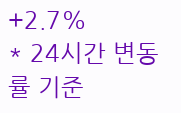+2.7%
* 24시간 변동률 기준